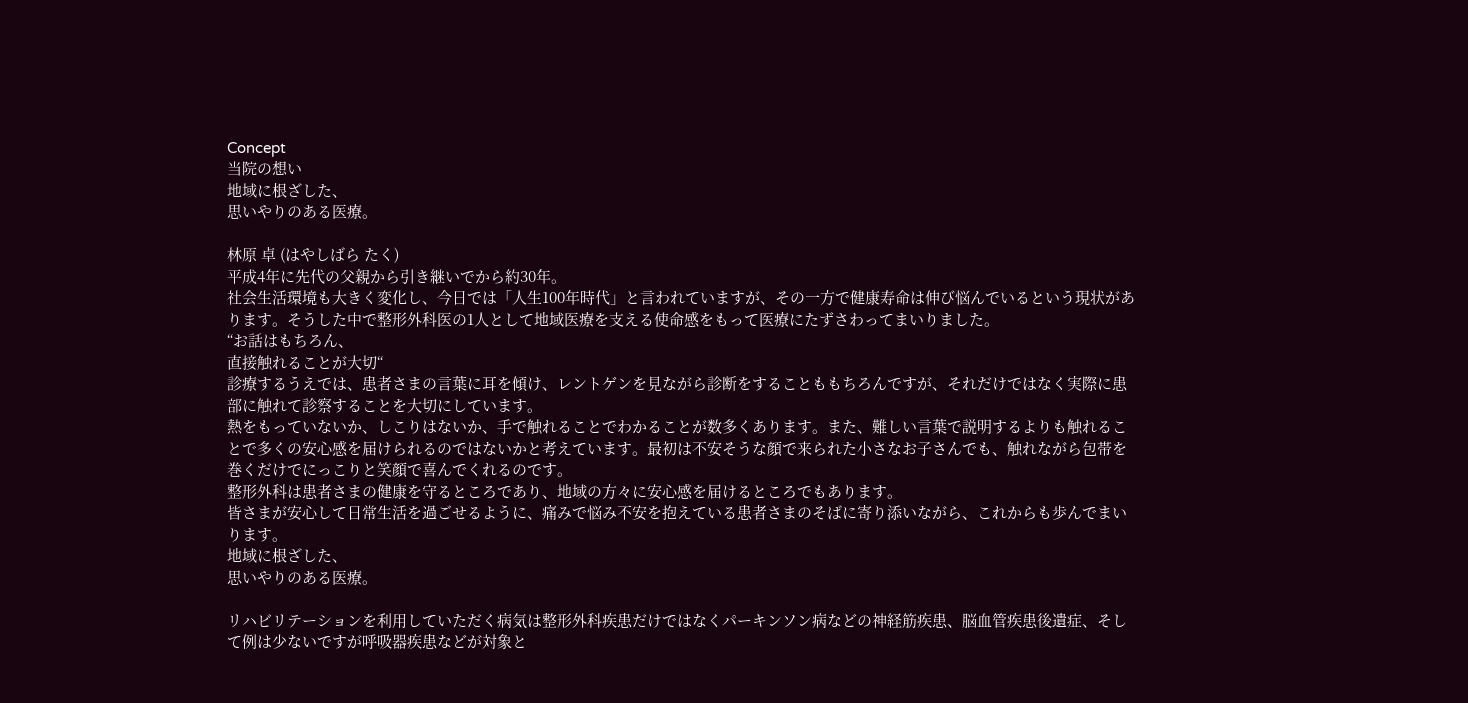Concept
当院の想い
地域に根ざした、
思いやりのある医療。

林原 卓 (はやしばら たく)
平成4年に先代の父親から引き継いでから約30年。
社会生活環境も大きく変化し、今日では「人生100年時代」と言われていますが、その一方で健康寿命は伸び悩んでいるという現状があります。そうした中で整形外科医の1人として地域医療を支える使命感をもって医療にたずさわってまいりました。
“お話はもちろん、
直接触れることが大切“
診療するうえでは、患者さまの言葉に耳を傾け、レントゲンを見ながら診断をすることももちろんですが、それだけではなく実際に患部に触れて診察することを大切にしています。
熱をもっていないか、しこりはないか、手で触れることでわかることが数多くあります。また、難しい言葉で説明するよりも触れることで多くの安心感を届けられるのではないかと考えています。最初は不安そうな顔で来られた小さなお子さんでも、触れながら包帯を巻くだけでにっこりと笑顔で喜んでくれるのです。
整形外科は患者さまの健康を守るところであり、地域の方々に安心感を届けるところでもあります。
皆さまが安心して日常生活を過ごせるように、痛みで悩み不安を抱えている患者さまのそばに寄り添いながら、これからも歩んでまいります。
地域に根ざした、
思いやりのある医療。

リハビリテーションを利用していただく病気は整形外科疾患だけではなくパーキンソン病などの神経筋疾患、脳血管疾患後遺症、そして例は少ないですが呼吸器疾患などが対象と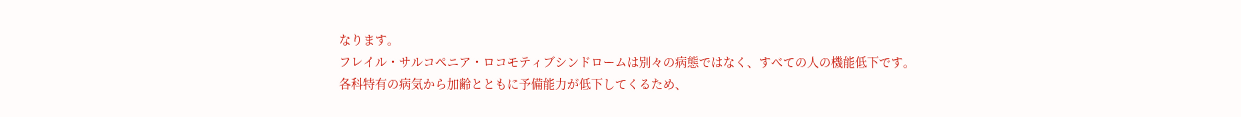なります。
フレイル・サルコペニア・ロコモティブシンドロームは別々の病態ではなく、すべての人の機能低下です。
各科特有の病気から加齢とともに予備能力が低下してくるため、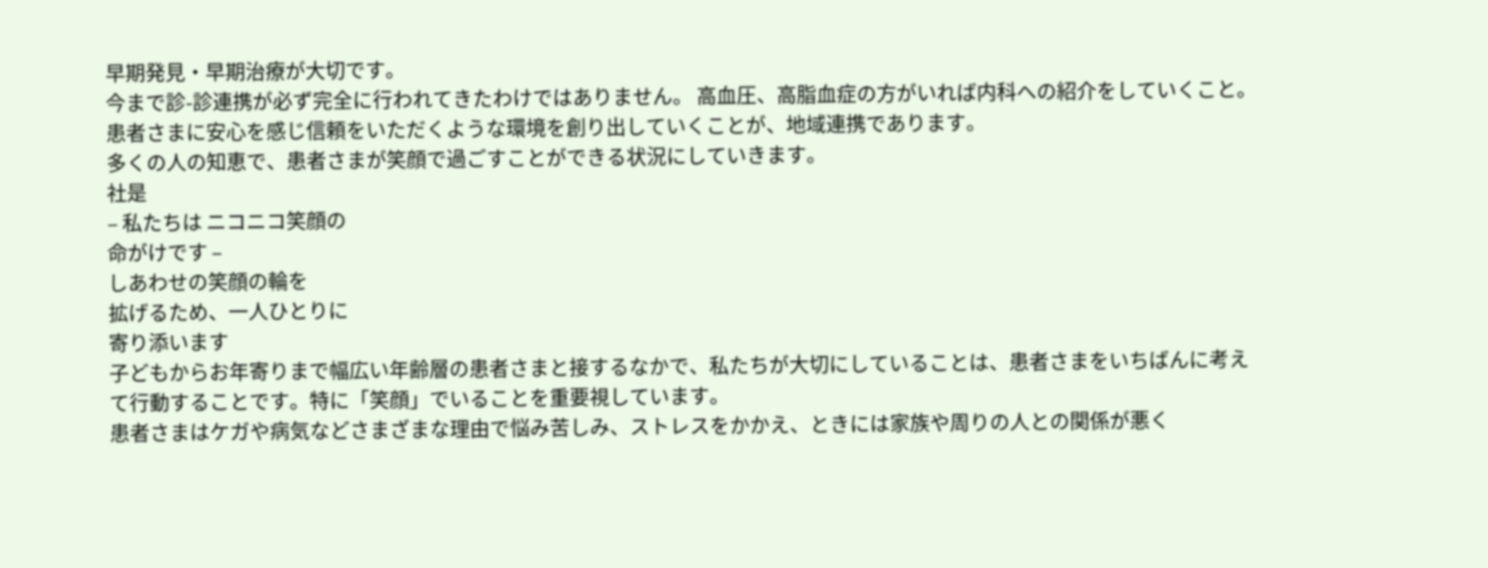早期発見・早期治療が大切です。
今まで診-診連携が必ず完全に行われてきたわけではありません。 高血圧、高脂血症の方がいれば内科への紹介をしていくこと。 患者さまに安心を感じ信頼をいただくような環境を創り出していくことが、地域連携であります。
多くの人の知恵で、患者さまが笑顔で過ごすことができる状況にしていきます。
社是
– 私たちは ニコニコ笑顔の
命がけです –
しあわせの笑顔の輪を
拡げるため、一人ひとりに
寄り添います
子どもからお年寄りまで幅広い年齢層の患者さまと接するなかで、私たちが大切にしていることは、患者さまをいちばんに考えて行動することです。特に「笑顔」でいることを重要視しています。
患者さまはケガや病気などさまざまな理由で悩み苦しみ、ストレスをかかえ、ときには家族や周りの人との関係が悪く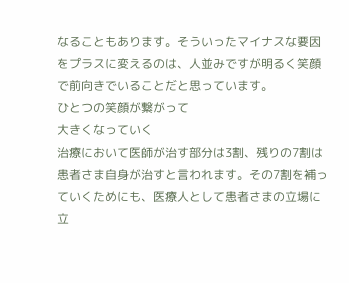なることもあります。そういったマイナスな要因をプラスに変えるのは、人並みですが明るく笑顔で前向きでいることだと思っています。
ひとつの笑顔が繋がって
大きくなっていく
治療において医師が治す部分は3割、残りの7割は患者さま自身が治すと言われます。その7割を補っていくためにも、医療人として患者さまの立場に立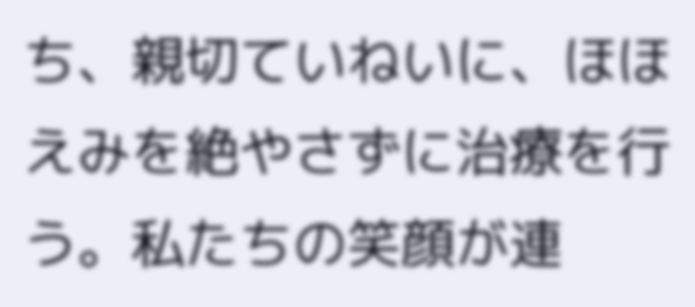ち、親切ていねいに、ほほえみを絶やさずに治療を行う。私たちの笑顔が連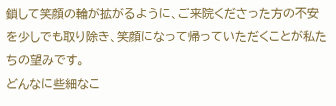鎖して笑顔の輪が拡がるように、ご来院くださった方の不安を少しでも取り除き、笑顔になって帰っていただくことが私たちの望みです。
どんなに些細なこ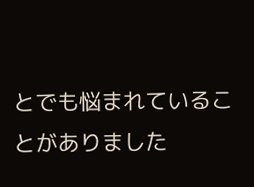とでも悩まれていることがありました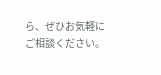ら、ぜひお気軽にご相談ください。